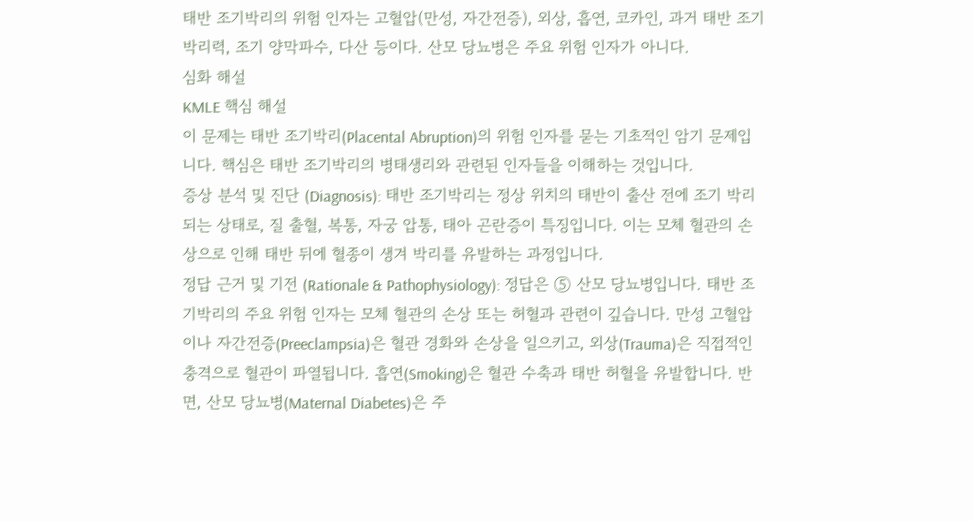태반 조기박리의 위험 인자는 고혈압(만성, 자간전증), 외상, 흡연, 코카인, 과거 태반 조기박리력, 조기 양막파수, 다산 등이다. 산모 당뇨병은 주요 위험 인자가 아니다.
심화 해설
KMLE 핵심 해설
이 문제는 태반 조기박리(Placental Abruption)의 위험 인자를 묻는 기초적인 암기 문제입니다. 핵심은 태반 조기박리의 병태생리와 관련된 인자들을 이해하는 것입니다.
증상 분석 및 진단 (Diagnosis): 태반 조기박리는 정상 위치의 태반이 출산 전에 조기 박리되는 상태로, 질 출혈, 복통, 자궁 압통, 태아 곤란증이 특징입니다. 이는 모체 혈관의 손상으로 인해 태반 뒤에 혈종이 생겨 박리를 유발하는 과정입니다.
정답 근거 및 기전 (Rationale & Pathophysiology): 정답은 ⑤ 산모 당뇨병입니다. 태반 조기박리의 주요 위험 인자는 모체 혈관의 손상 또는 허혈과 관련이 깊습니다. 만성 고혈압이나 자간전증(Preeclampsia)은 혈관 경화와 손상을 일으키고, 외상(Trauma)은 직접적인 충격으로 혈관이 파열됩니다. 흡연(Smoking)은 혈관 수축과 태반 허혈을 유발합니다. 반면, 산모 당뇨병(Maternal Diabetes)은 주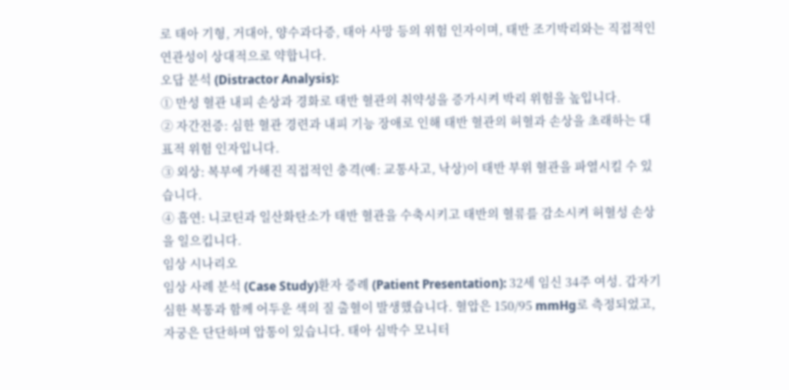로 태아 기형, 거대아, 양수과다증, 태아 사망 등의 위험 인자이며, 태반 조기박리와는 직접적인 연관성이 상대적으로 약합니다.
오답 분석 (Distractor Analysis):
① 만성 혈관 내피 손상과 경화로 태반 혈관의 취약성을 증가시켜 박리 위험을 높입니다.
② 자간전증: 심한 혈관 경련과 내피 기능 장애로 인해 태반 혈관의 허혈과 손상을 초래하는 대표적 위험 인자입니다.
③ 외상: 복부에 가해진 직접적인 충격(예: 교통사고, 낙상)이 태반 부위 혈관을 파열시킬 수 있습니다.
④ 흡연: 니코틴과 일산화탄소가 태반 혈관을 수축시키고 태반의 혈류를 감소시켜 허혈성 손상을 일으킵니다.
임상 시나리오
임상 사례 분석 (Case Study)환자 증례 (Patient Presentation): 32세 임신 34주 여성. 갑자기 심한 복통과 함께 어두운 색의 질 출혈이 발생했습니다. 혈압은 150/95 mmHg로 측정되었고, 자궁은 단단하며 압통이 있습니다. 태아 심박수 모니터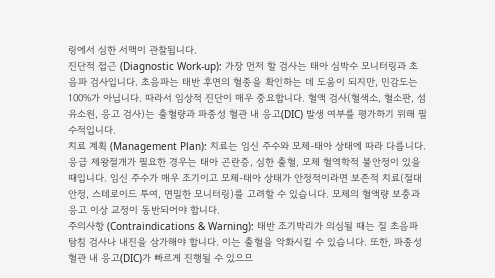링에서 심한 서맥이 관찰됩니다.
진단적 접근 (Diagnostic Work-up): 가장 먼저 할 검사는 태아 심박수 모니터링과 초음파 검사입니다. 초음파는 태반 후면의 혈종을 확인하는 데 도움이 되지만, 민감도는 100%가 아닙니다. 따라서 임상적 진단이 매우 중요합니다. 혈액 검사(혈색소, 혈소판, 섬유소원, 응고 검사)는 출혈량과 파종성 혈관 내 응고(DIC) 발생 여부를 평가하기 위해 필수적입니다.
치료 계획 (Management Plan): 치료는 임신 주수와 모체-태아 상태에 따라 다릅니다. 응급 제왕절개가 필요한 경우는 태아 곤란증, 심한 출혈, 모체 혈역학적 불안정이 있을 때입니다. 임신 주수가 매우 조기이고 모체-태아 상태가 안정적이라면 보존적 치료(절대 안정, 스테로이드 투여, 면밀한 모니터링)를 고려할 수 있습니다. 모체의 혈액량 보충과 응고 이상 교정이 동반되어야 합니다.
주의사항 (Contraindications & Warning): 태반 조기박리가 의심될 때는 질 초음파 탐침 검사나 내진을 삼가해야 합니다. 이는 출혈을 악화시킬 수 있습니다. 또한, 파종성 혈관 내 응고(DIC)가 빠르게 진행될 수 있으므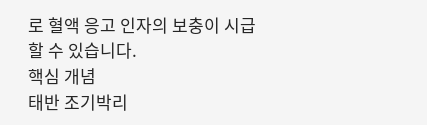로 혈액 응고 인자의 보충이 시급할 수 있습니다.
핵심 개념
태반 조기박리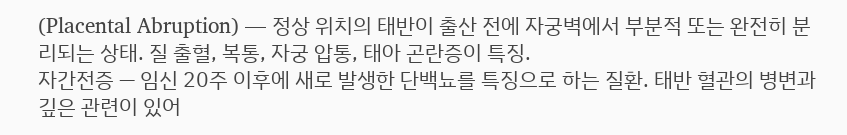(Placental Abruption) — 정상 위치의 태반이 출산 전에 자궁벽에서 부분적 또는 완전히 분리되는 상태. 질 출혈, 복통, 자궁 압통, 태아 곤란증이 특징.
자간전증 — 임신 20주 이후에 새로 발생한 단백뇨를 특징으로 하는 질환. 태반 혈관의 병변과 깊은 관련이 있어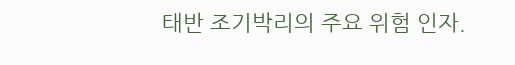태반 조기박리의 주요 위험 인자.